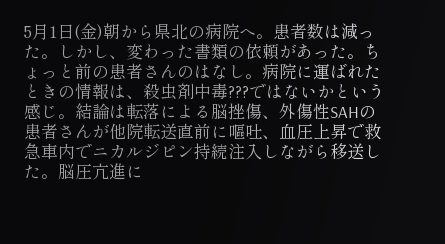5月1日(金)朝から県北の病院へ。患者数は減った。しかし、変わった書類の依頼があった。ちょっと前の患者さんのはなし。病院に運ばれたときの情報は、殺虫剤中毒???ではないかという感じ。結論は転落による脳挫傷、外傷性SAHの患者さんが他院転送直前に嘔吐、血圧上昇で救急車内でニカルジピン持続注入しながら移送した。脳圧亢進に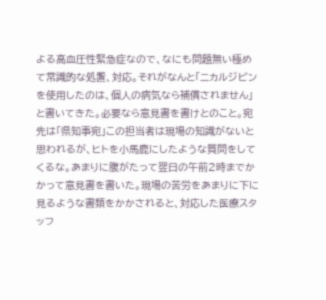よる高血圧性緊急症なので、なにも問題無い極めて常識的な処置、対応。それがなんと「ニカルジピンを使用したのは、個人の病気なら補償されません」と書いてきた。必要なら意見書を書けとのこと。宛先は「県知事宛」この担当者は現場の知識がないと思われるが、ヒトを小馬鹿にしたような質問をしてくるな。あまりに腹がたって翌日の午前2時までかかって意見書を書いた。現場の苦労をあまりに下に見るような書類をかかされると、対応した医療スタッフ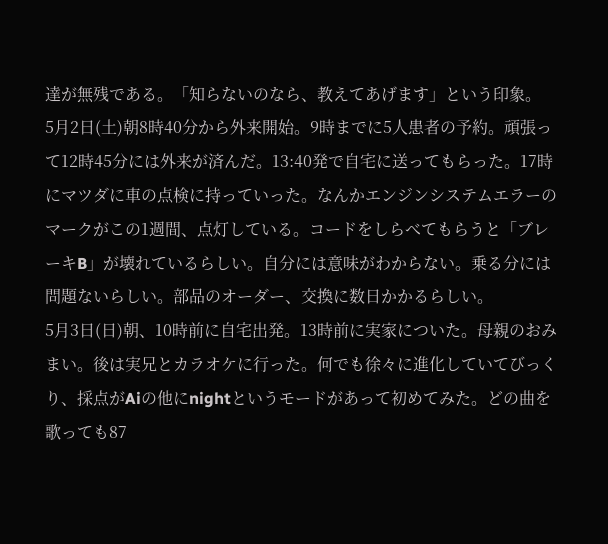達が無残である。「知らないのなら、教えてあげます」という印象。
5月2日(土)朝8時40分から外来開始。9時までに5人患者の予約。頑張って12時45分には外来が済んだ。13:40発で自宅に送ってもらった。17時にマツダに車の点検に持っていった。なんかエンジンシステムエラーのマークがこの1週間、点灯している。コードをしらべてもらうと「ブレーキB」が壊れているらしい。自分には意味がわからない。乗る分には問題ないらしい。部品のオーダー、交換に数日かかるらしい。
5月3日(日)朝、10時前に自宅出発。13時前に実家についた。母親のおみまい。後は実兄とカラオケに行った。何でも徐々に進化していてびっくり、採点がAiの他にnightというモードがあって初めてみた。どの曲を歌っても87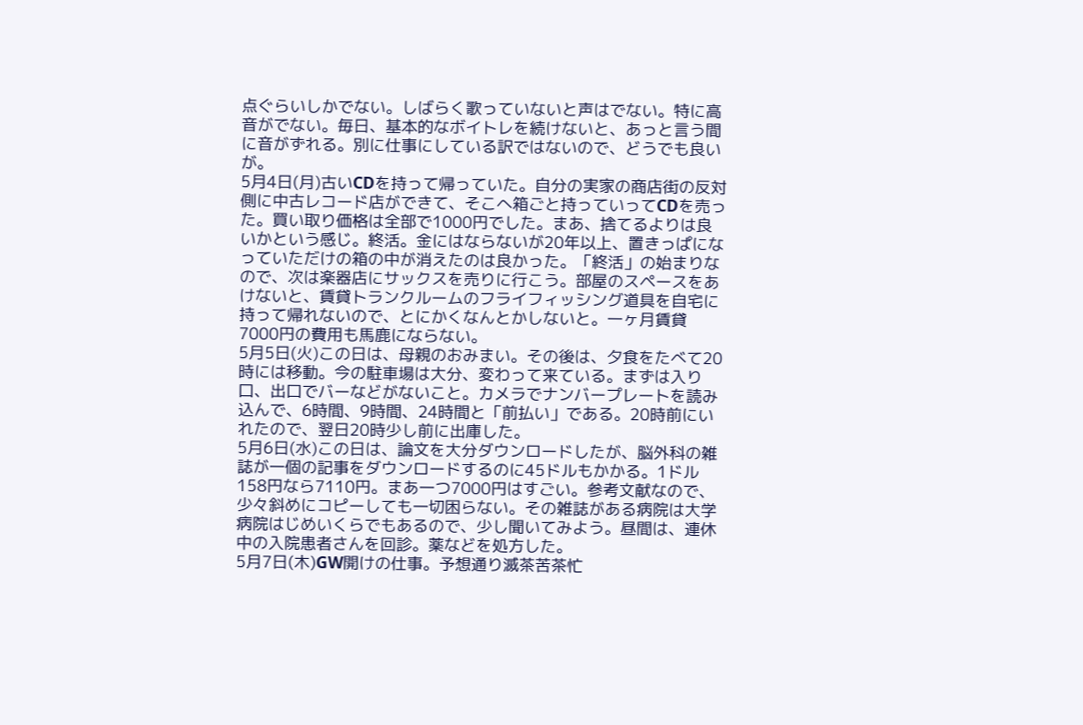点ぐらいしかでない。しばらく歌っていないと声はでない。特に高音がでない。毎日、基本的なボイトレを続けないと、あっと言う間に音がずれる。別に仕事にしている訳ではないので、どうでも良いが。
5月4日(月)古いCDを持って帰っていた。自分の実家の商店街の反対側に中古レコード店ができて、そこへ箱ごと持っていってCDを売った。買い取り価格は全部で1000円でした。まあ、捨てるよりは良いかという感じ。終活。金にはならないが20年以上、置きっぱになっていただけの箱の中が消えたのは良かった。「終活」の始まりなので、次は楽器店にサックスを売りに行こう。部屋のスペースをあけないと、賃貸トランクルームのフライフィッシング道具を自宅に持って帰れないので、とにかくなんとかしないと。一ヶ月賃貸7000円の費用も馬鹿にならない。
5月5日(火)この日は、母親のおみまい。その後は、夕食をたべて20時には移動。今の駐車場は大分、変わって来ている。まずは入り口、出口でバーなどがないこと。カメラでナンバープレートを読み込んで、6時間、9時間、24時間と「前払い」である。20時前にいれたので、翌日20時少し前に出庫した。
5月6日(水)この日は、論文を大分ダウンロードしたが、脳外科の雑誌が一個の記事をダウンロードするのに45ドルもかかる。1ドル158円なら7110円。まあ一つ7000円はすごい。参考文献なので、少々斜めにコピーしても一切困らない。その雑誌がある病院は大学病院はじめいくらでもあるので、少し聞いてみよう。昼間は、連休中の入院患者さんを回診。薬などを処方した。
5月7日(木)GW開けの仕事。予想通り滅茶苦茶忙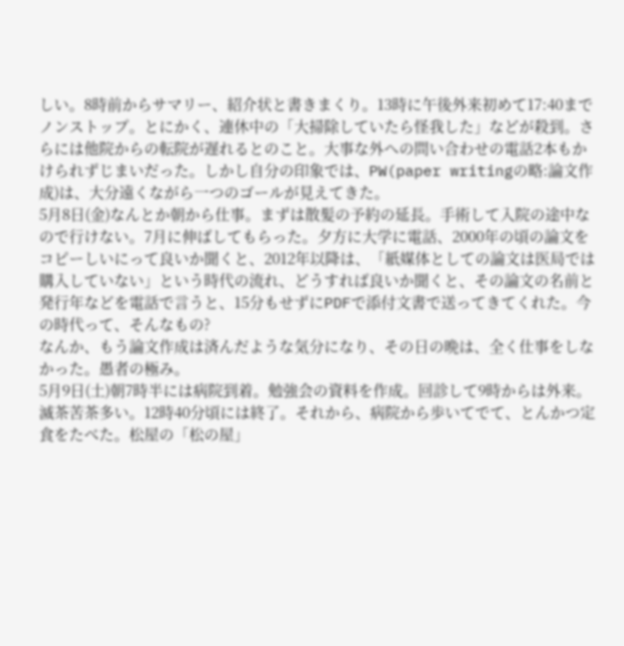しい。8時前からサマリー、紹介状と書きまくり。13時に午後外来初めて17:40までノンストップ。とにかく、連休中の「大掃除していたら怪我した」などが殺到。さらには他院からの転院が遅れるとのこと。大事な外への問い合わせの電話2本もかけられずじまいだった。しかし自分の印象では、PW(paper writingの略:論文作成)は、大分遠くながら一つのゴールが見えてきた。
5月8日(金)なんとか朝から仕事。まずは散髪の予約の延長。手術して入院の途中なので行けない。7月に伸ばしてもらった。夕方に大学に電話、2000年の頃の論文をコピーしいにって良いか聞くと、2012年以降は、「紙媒体としての論文は医局では購入していない」という時代の流れ、どうすれば良いか聞くと、その論文の名前と発行年などを電話で言うと、15分もせずにPDFで添付文書で送ってきてくれた。今の時代って、そんなもの?
なんか、もう論文作成は済んだような気分になり、その日の晩は、全く仕事をしなかった。愚者の極み。
5月9日(土)朝7時半には病院到着。勉強会の資料を作成。回診して9時からは外来。滅茶苦茶多い。12時40分頃には終了。それから、病院から歩いてでて、とんかつ定食をたべた。松屋の「松の屋」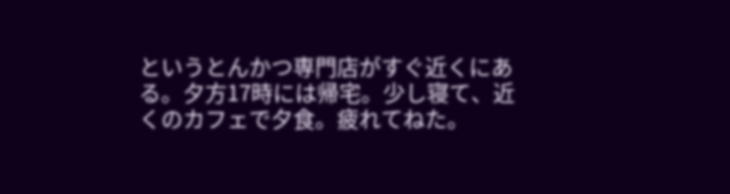というとんかつ専門店がすぐ近くにある。夕方17時には帰宅。少し寝て、近くのカフェで夕食。疲れてねた。